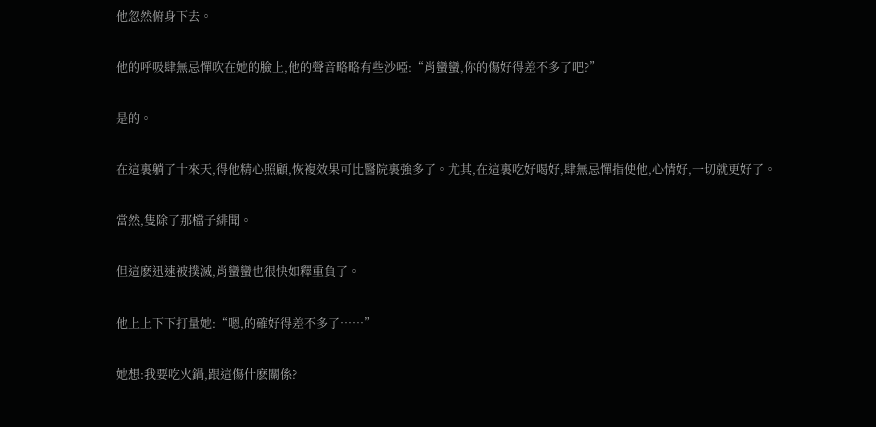他忽然俯身下去。

他的呼吸肆無忌憚吹在她的臉上,他的聲音略略有些沙啞:“肖蠻蠻,你的傷好得差不多了吧?”

是的。

在這裏躺了十來天,得他精心照顧,恢複效果可比醫院裏強多了。尤其,在這裏吃好喝好,肆無忌憚指使他,心情好,一切就更好了。

當然,隻除了那檔子緋聞。

但這麽迅速被撲滅,肖蠻蠻也很快如釋重負了。

他上上下下打量她:“嗯,的確好得差不多了……”

她想:我要吃火鍋,跟這傷什麽關係?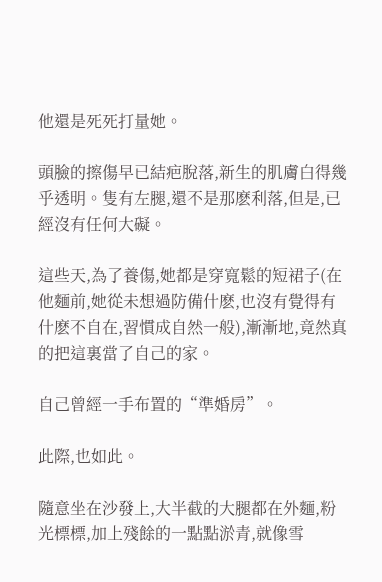他還是死死打量她。

頭臉的擦傷早已結疤脫落,新生的肌膚白得幾乎透明。隻有左腿,還不是那麽利落,但是,已經沒有任何大礙。

這些天,為了養傷,她都是穿寬鬆的短裙子(在他麵前,她從未想過防備什麽,也沒有覺得有什麽不自在,習慣成自然一般),漸漸地,竟然真的把這裏當了自己的家。

自己曾經一手布置的“準婚房”。

此際,也如此。

隨意坐在沙發上,大半截的大腿都在外麵,粉光標標,加上殘餘的一點點淤青,就像雪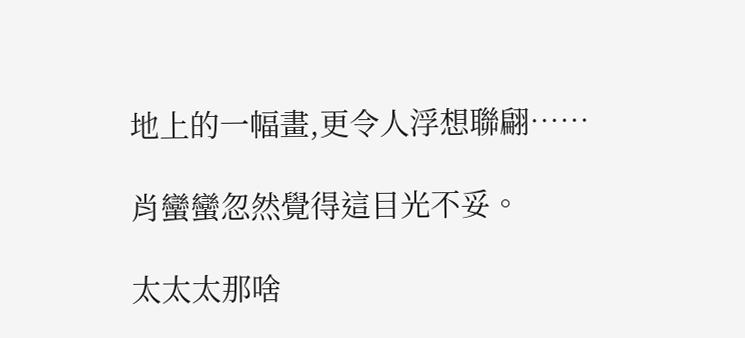地上的一幅畫,更令人浮想聯翩……

肖蠻蠻忽然覺得這目光不妥。

太太太那啥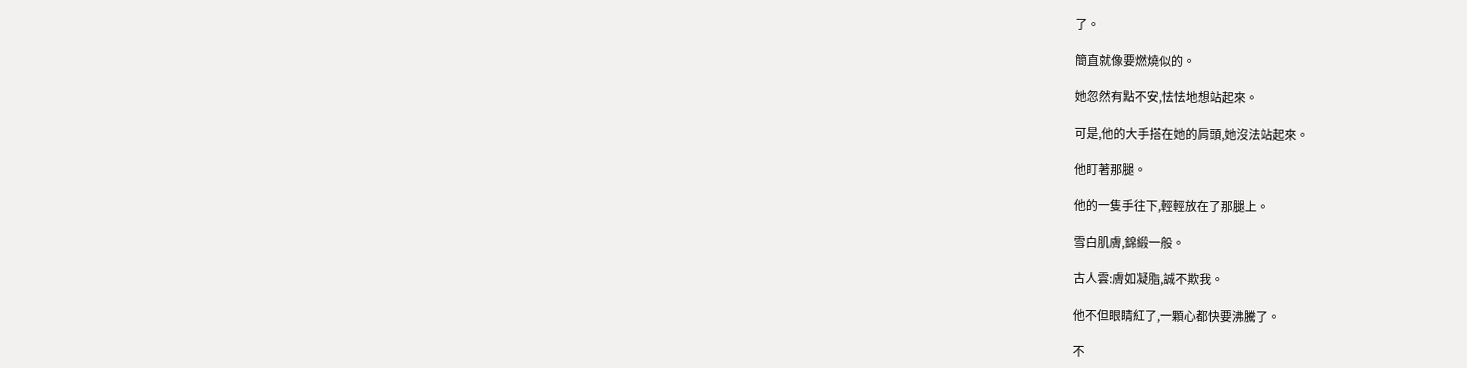了。

簡直就像要燃燒似的。

她忽然有點不安,怯怯地想站起來。

可是,他的大手搭在她的肩頭,她沒法站起來。

他盯著那腿。

他的一隻手往下,輕輕放在了那腿上。

雪白肌膚,錦緞一般。

古人雲:膚如凝脂,誠不欺我。

他不但眼睛紅了,一顆心都快要沸騰了。

不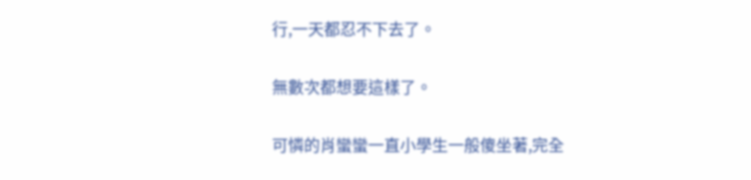行,一天都忍不下去了。

無數次都想要這樣了。

可憐的肖蠻蠻一直小學生一般傻坐著,完全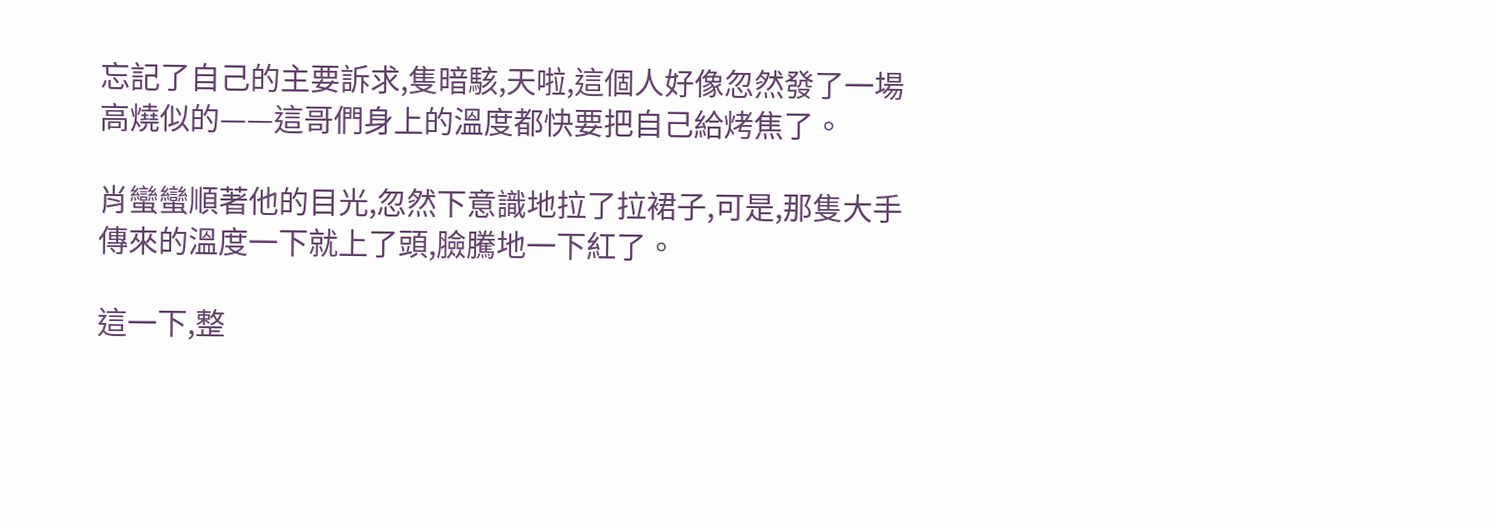忘記了自己的主要訴求,隻暗駭,天啦,這個人好像忽然發了一場高燒似的——這哥們身上的溫度都快要把自己給烤焦了。

肖蠻蠻順著他的目光,忽然下意識地拉了拉裙子,可是,那隻大手傳來的溫度一下就上了頭,臉騰地一下紅了。

這一下,整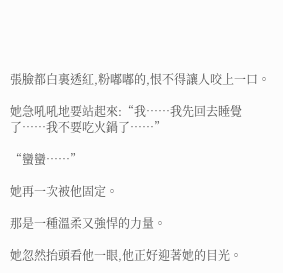張臉都白裏透紅,粉嘟嘟的,恨不得讓人咬上一口。

她急吼吼地要站起來:“我……我先回去睡覺了……我不要吃火鍋了……”

“蠻蠻……”

她再一次被他固定。

那是一種溫柔又強悍的力量。

她忽然抬頭看他一眼,他正好迎著她的目光。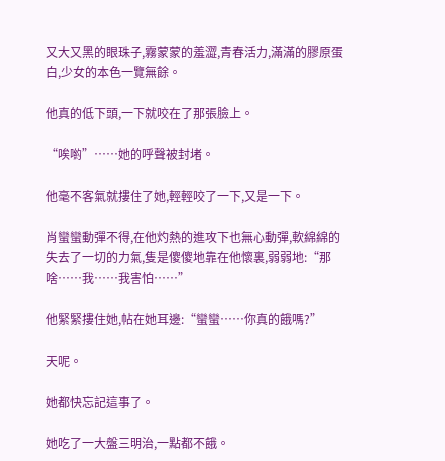又大又黑的眼珠子,霧蒙蒙的羞澀,青春活力,滿滿的膠原蛋白,少女的本色一覽無餘。

他真的低下頭,一下就咬在了那張臉上。

“唉喲”……她的呼聲被封堵。

他毫不客氣就摟住了她,輕輕咬了一下,又是一下。

肖蠻蠻動彈不得,在他灼熱的進攻下也無心動彈,軟綿綿的失去了一切的力氣,隻是傻傻地靠在他懷裏,弱弱地:“那啥……我……我害怕……”

他緊緊摟住她,帖在她耳邊:“蠻蠻……你真的餓嗎?”

天呢。

她都快忘記這事了。

她吃了一大盤三明治,一點都不餓。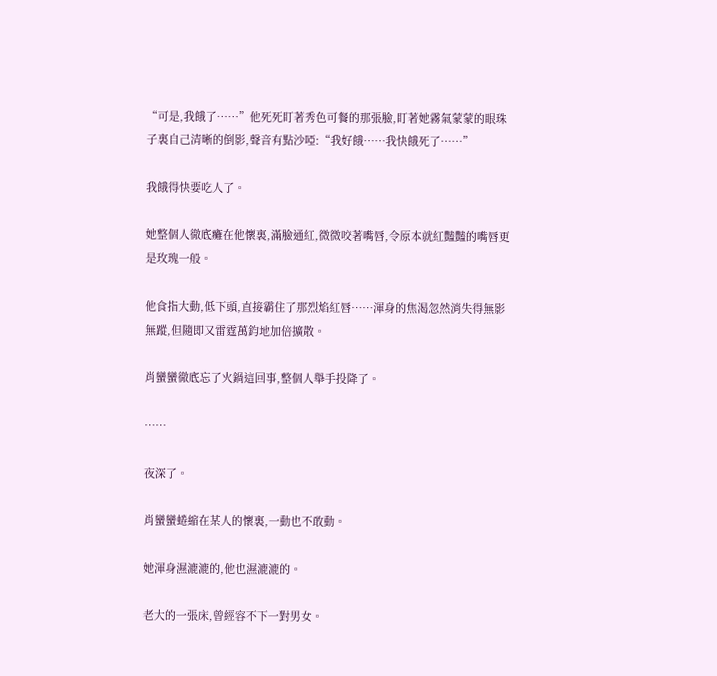“可是,我餓了……”他死死盯著秀色可餐的那張臉,盯著她霧氣蒙蒙的眼珠子裏自己清晰的倒影,聲音有點沙啞:“我好餓……我快餓死了……”

我餓得快要吃人了。

她整個人徹底癱在他懷裏,滿臉通紅,微微咬著嘴唇,令原本就紅豔豔的嘴唇更是玫瑰一般。

他食指大動,低下頭,直接霸住了那烈焰紅唇……渾身的焦渴忽然消失得無影無蹤,但隨即又雷霆萬鈞地加倍擴散。

肖蠻蠻徹底忘了火鍋這回事,整個人舉手投降了。

……

夜深了。

肖蠻蠻蜷縮在某人的懷裏,一動也不敢動。

她渾身濕漉漉的,他也濕漉漉的。

老大的一張床,曾經容不下一對男女。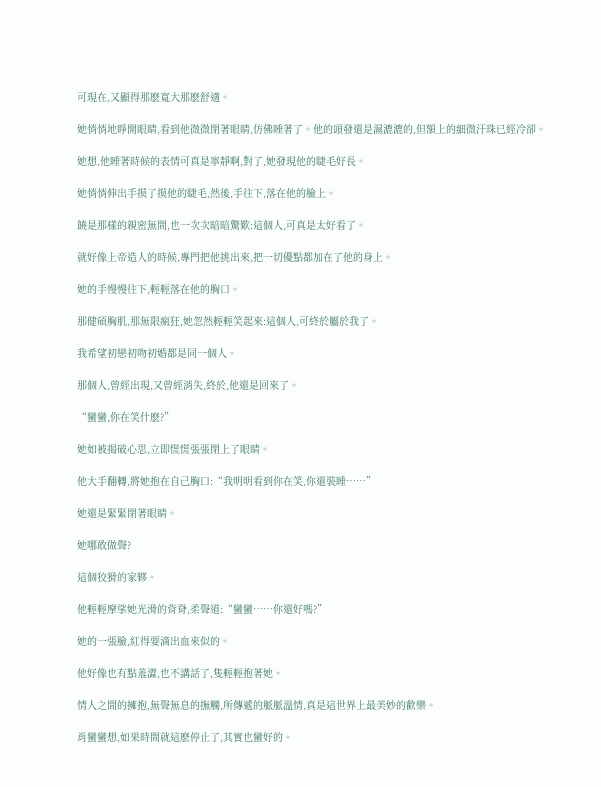可現在,又顯得那麽寬大那麽舒適。

她悄悄地睜開眼睛,看到他微微閉著眼睛,仿佛睡著了。他的頭發還是濕漉漉的,但額上的細微汗珠已經冷卻。

她想,他睡著時候的表情可真是寧靜啊,對了,她發現他的睫毛好長。

她悄悄伸出手摸了摸他的睫毛,然後,手往下,落在他的臉上。

饒是那樣的親密無間,也一次次暗暗驚歎:這個人,可真是太好看了。

就好像上帝造人的時候,專門把他挑出來,把一切優點都加在了他的身上。

她的手慢慢往下,輕輕落在他的胸口。

那健碩胸肌,那無限瘋狂,她忽然輕輕笑起來:這個人,可終於屬於我了。

我希望初戀初吻初婚都是同一個人。

那個人,曾經出現,又曾經消失,終於,他還是回來了。

“蠻蠻,你在笑什麽?”

她如被揭破心思,立即慌慌張張閉上了眼睛。

他大手翻轉,將她抱在自己胸口:“我明明看到你在笑,你還裝睡……”

她還是緊緊閉著眼睛。

她哪敢做聲?

這個狡猾的家夥。

他輕輕摩挲她光滑的背脊,柔聲道:“蠻蠻……你還好嗎?”

她的一張臉,紅得要滴出血來似的。

他好像也有點羞澀,也不講話了,隻輕輕抱著她。

情人之間的擁抱,無聲無息的撫觸,所傳遞的脈脈溫情,真是這世界上最美妙的歡樂。

肖蠻蠻想,如果時間就這麽停止了,其實也蠻好的。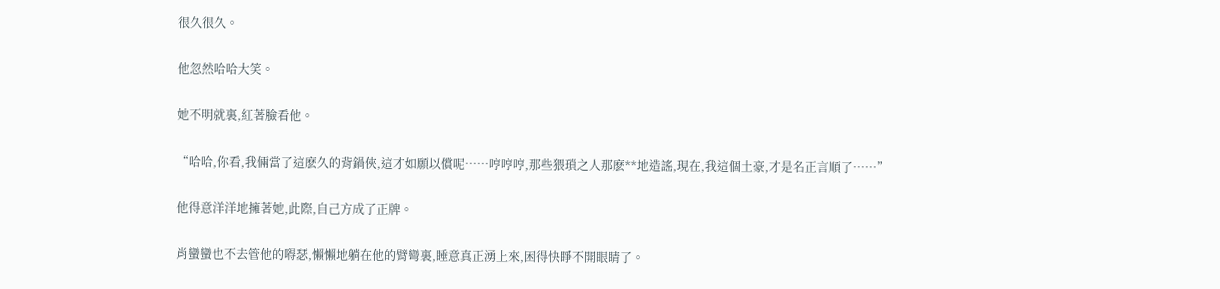很久很久。

他忽然哈哈大笑。

她不明就裏,紅著臉看他。

“哈哈,你看,我倆當了這麽久的背鍋俠,這才如願以償呢……哼哼哼,那些猥瑣之人那麽**地造謠,現在,我這個土豪,才是名正言順了……”

他得意洋洋地擁著她,此際,自己方成了正牌。

肖蠻蠻也不去管他的嘚瑟,懶懶地躺在他的臂彎裏,睡意真正湧上來,困得快睜不開眼睛了。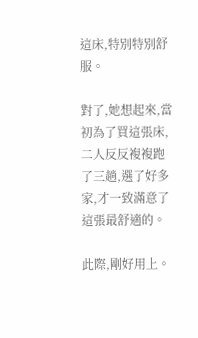這床,特別特別舒服。

對了,她想起來,當初為了買這張床,二人反反複複跑了三趟,選了好多家,才一致滿意了這張最舒適的。

此際,剛好用上。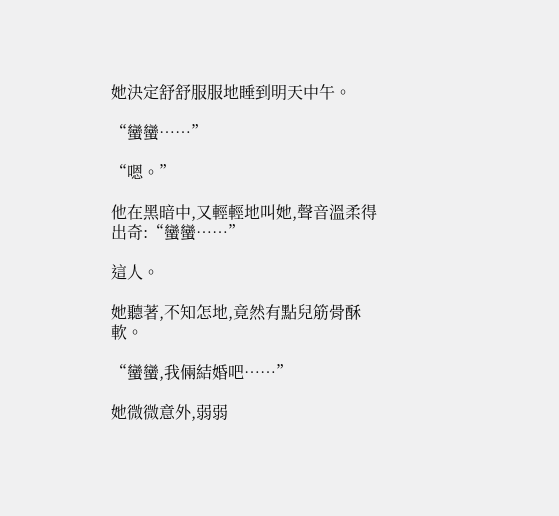她決定舒舒服服地睡到明天中午。

“蠻蠻……”

“嗯。”

他在黑暗中,又輕輕地叫她,聲音溫柔得出奇:“蠻蠻……”

這人。

她聽著,不知怎地,竟然有點兒筋骨酥軟。

“蠻蠻,我倆結婚吧……”

她微微意外,弱弱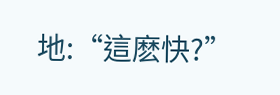地:“這麽快?”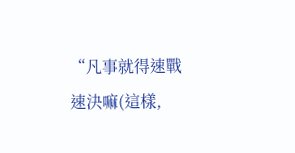“凡事就得速戰速決嘛(這樣,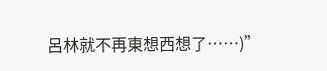呂林就不再東想西想了……)”